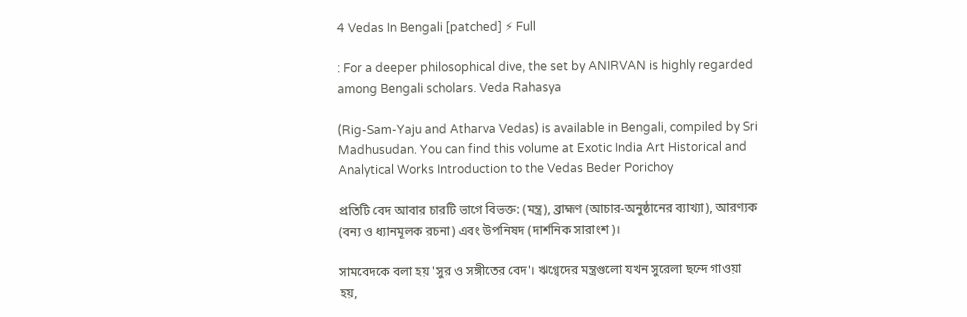4 Vedas In Bengali [patched] ⚡ Full

: For a deeper philosophical dive, the set by ANIRVAN is highly regarded among Bengali scholars. Veda Rahasya

(Rig-Sam-Yaju and Atharva Vedas) is available in Bengali, compiled by Sri Madhusudan. You can find this volume at Exotic India Art Historical and Analytical Works Introduction to the Vedas Beder Porichoy

প্রতিটি বেদ আবার চারটি ভাগে বিভক্ত: (মন্ত্র), ব্রাহ্মণ (আচার-অনুষ্ঠানের ব্যাখ্যা), আরণ্যক (বন্য ও ধ্যানমূলক রচনা) এবং উপনিষদ (দার্শনিক সারাংশ)।

সামবেদকে বলা হয় 'সুর ও সঙ্গীতের বেদ'। ঋগ্বেদের মন্ত্রগুলো যখন সুরেলা ছন্দে গাওয়া হয়,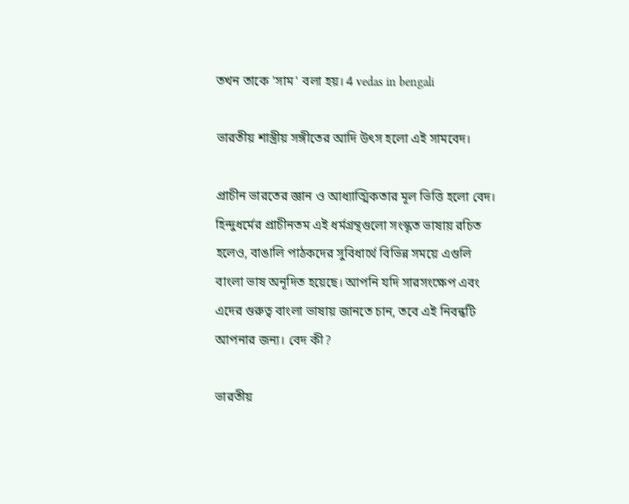তখন তাকে 'সাম' বলা হয়। 4 vedas in bengali

ভারতীয় শাস্ত্রীয় সঙ্গীতের আদি উৎস হলো এই সামবেদ।

প্রাচীন ভারতের জ্ঞান ও আধ্যাত্মিকতার মূল ভিত্তি হলো বেদ। হিন্দুধর্মের প্রাচীনতম এই ধর্মগ্রন্থগুলো সংস্কৃত ভাষায় রচিত হলেও, বাঙালি পাঠকদের সুবিধার্থে বিভিন্ন সময়ে এগুলি বাংলা ভাষ অনূদিত হয়েছে। আপনি যদি সারসংক্ষেপ এবং এদের গুরুত্ব বাংলা ভাষায় জানতে চান, তবে এই নিবন্ধটি আপনার জন্য। বেদ কী?

ভারতীয়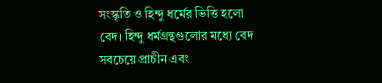সংস্কৃতি ও হিন্দু ধর্মের ভিত্তি হলো বেদ। হিন্দু ধর্মগ্রন্থগুলোর মধ্যে বেদ সবচেয়ে প্রাচীন এবং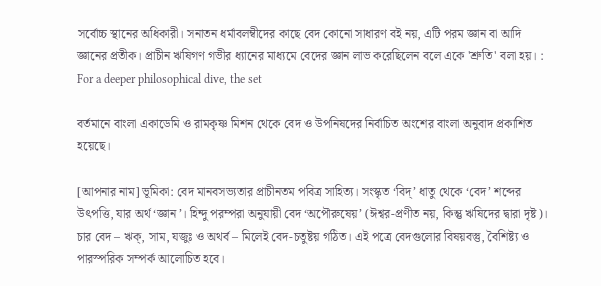সর্বোচ্চ স্থানের অধিকারী। সনাতন ধর্মাবলম্বীদের কাছে বেদ কোনো সাধারণ বই নয়, এটি পরম জ্ঞান বা আদি জ্ঞানের প্রতীক। প্রাচীন ঋষিগণ গভীর ধ্যানের মাধ্যমে বেদের জ্ঞান লাভ করেছিলেন বলে একে 'শ্রুতি' বলা হয়। : For a deeper philosophical dive, the set

বর্তমানে বাংলা একাডেমি ও রামকৃষ্ণ মিশন থেকে বেদ ও উপনিষদের নির্বাচিত অংশের বাংলা অনুবাদ প্রকাশিত হয়েছে।

[আপনার নাম] ভূমিকা: বেদ মানবসভ্যতার প্রাচীনতম পবিত্র সাহিত্য। সংস্কৃত ‘বিদ্’ ধাতু থেকে ‘বেদ’ শব্দের উৎপত্তি, যার অর্থ ‘জ্ঞান’। হিন্দু পরম্পরা অনুযায়ী বেদ ‘অপৌরুষেয়’ (ঈশ্বর-প্রণীত নয়, কিন্তু ঋষিদের দ্বারা দৃষ্ট)। চার বেদ – ঋক্, সাম, যজুঃ ও অথর্ব – মিলেই বেদ-চতুষ্টয় গঠিত। এই পত্রে বেদগুলোর বিষয়বস্তু, বৈশিষ্ট্য ও পারস্পরিক সম্পর্ক আলোচিত হবে।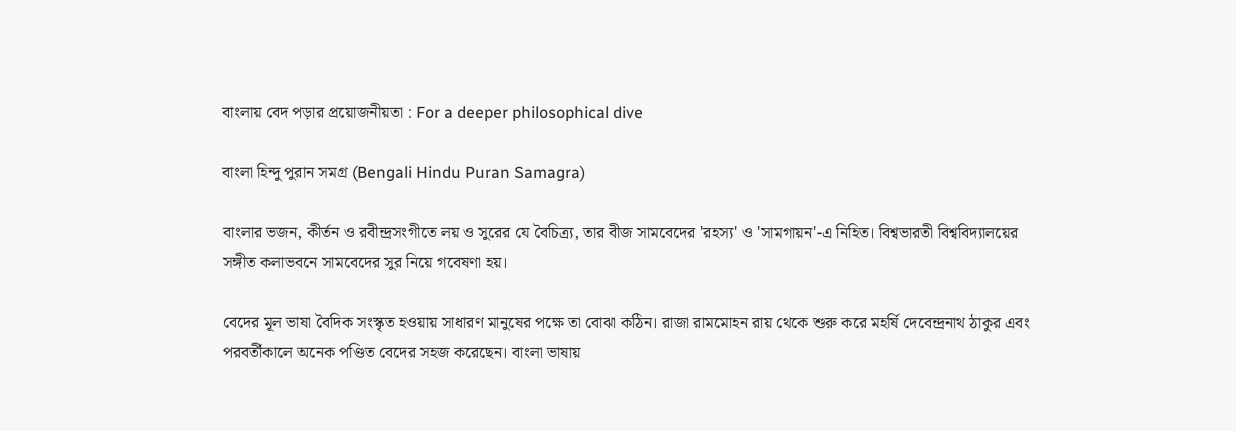বাংলায় বেদ পড়ার প্রয়োজনীয়তা : For a deeper philosophical dive

বাংলা হিন্দু পুরান সমগ্র (Bengali Hindu Puran Samagra)

বাংলার ভজন, কীর্তন ও রবীন্দ্রসংগীতে লয় ও সুরের যে বৈচিত্র্য, তার বীজ সামবেদের 'রহস্য' ও 'সামগায়ন'-এ নিহিত। বিশ্বভারতী বিশ্ববিদ্যালয়ের সঙ্গীত কলাভবনে সামবেদের সুর নিয়ে গবেষণা হয়।

বেদের মূল ভাষা বৈদিক সংস্কৃত হওয়ায় সাধারণ মানুষের পক্ষে তা বোঝা কঠিন। রাজা রামমোহন রায় থেকে শুরু করে মহর্ষি দেবেন্দ্রনাথ ঠাকুর এবং পরবর্তীকালে অনেক পণ্ডিত বেদের সহজ করেছেন। বাংলা ভাষায়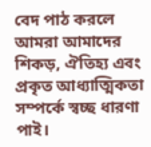বেদ পাঠ করলে আমরা আমাদের শিকড়, ঐতিহ্য এবং প্রকৃত আধ্যাত্মিকতা সম্পর্কে স্বচ্ছ ধারণা পাই।